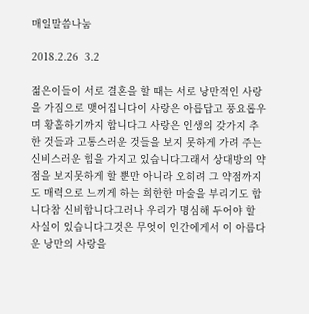매일말씀나눔

2018.2.26  3.2

젊은이들이 서로 결혼을 할 때는 서로 낭만적인 사랑을 가짐으로 맺어집니다이 사랑은 아릅답고 풍요롭우며 황홀하기까지 합니다그 사랑은 인생의 갖가지 추한 것들과 고통스러운 것들을 보지 못하게 가려 주는 신비스러운 힘을 가지고 있습니다그래서 상대방의 약점을 보지못하게 할 뿐만 아니라 오히려 그 약점까지도 매력으로 느끼게 하는 희한한 마술을 부리기도 합니다참 신비합니다그러나 우리가 명심해 두어야 할 사실이 있습니다그것은 무엇이 인간에게서 이 아름다운 낭만의 사랑을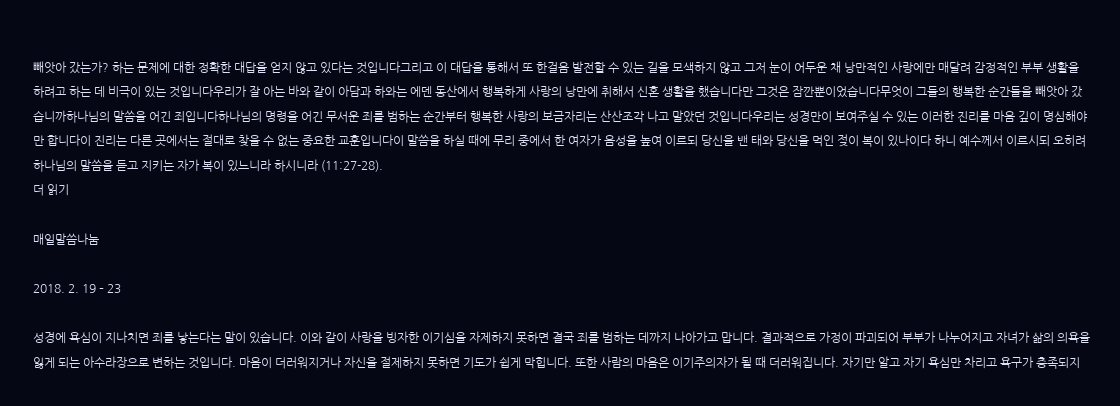빼앗아 갔는가? 하는 문제에 대한 정확한 대답을 얻지 않고 있다는 것입니다그리고 이 대답을 통해서 또 한걸음 발전할 수 있는 길을 모색하지 않고 그저 눈이 어두운 채 낭만적인 사랑에만 매달려 감정적인 부부 생활을 하려고 하는 데 비극이 있는 것입니다우리가 잘 아는 바와 같이 아담과 하와는 에덴 동산에서 행복하게 사랑의 낭만에 취해서 신혼 생활을 했습니다만 그것은 잠깐뿐이었습니다무엇이 그들의 행복한 순간들을 빼앗아 갔습니까하나님의 말씀을 어긴 죄입니다하나님의 명령을 어긴 무서운 죄를 범하는 순간부터 행복한 사랑의 보금자리는 산산조각 나고 말았던 것입니다우리는 성경만이 보여주실 수 있는 이러한 진리를 마음 깊이 명심해야만 합니다이 진리는 다른 곳에서는 절대로 찾을 수 없는 중요한 교훈입니다이 말씀을 하실 때에 무리 중에서 한 여자가 음성을 높여 이르되 당신을 밴 태와 당신을 먹인 젖이 복이 있나이다 하니 예수께서 이르시되 오히려 하나님의 말씀을 듣고 지키는 자가 복이 있느니라 하시니라 (11:27-28).
더 읽기

매일말씀나눔

2018. 2. 19 – 23

성경에 욕심이 지나치면 죄를 낳는다는 말이 있습니다. 이와 같이 사랑을 빙자한 이기심을 자제하지 못하면 결국 죄를 범하는 데까지 나아가고 맙니다. 결과적으로 가정이 파괴되어 부부가 나누어지고 자녀가 삶의 의욕을 잃게 되는 아수라장으로 변하는 것입니다. 마음이 더러워지거나 자신을 절제하지 못하면 기도가 쉽게 막힙니다. 또한 사람의 마음은 이기주의자가 될 때 더러워집니다. 자기만 알고 자기 욕심만 차리고 욕구가 충족되지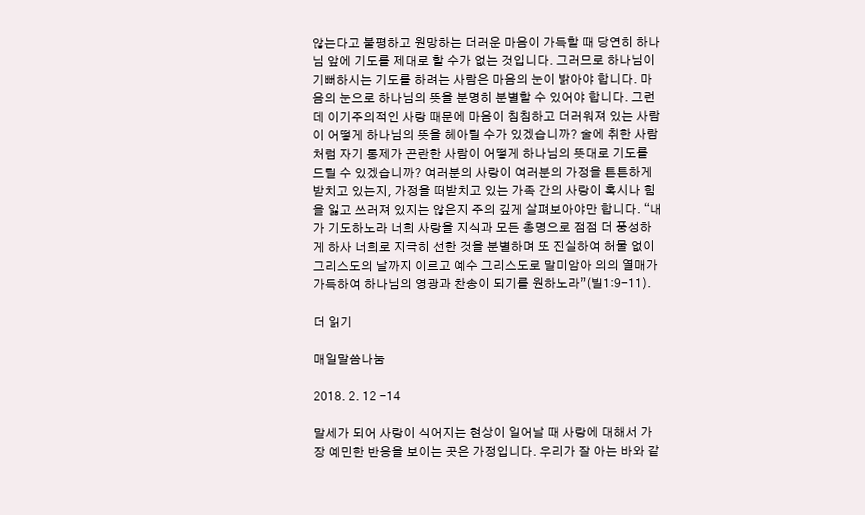않는다고 불평하고 원망하는 더러운 마음이 가득할 때 당연히 하나님 앞에 기도를 제대로 할 수가 없는 것입니다. 그러므로 하나님이 기뻐하시는 기도를 하려는 사람은 마음의 눈이 밝아야 합니다. 마음의 눈으로 하나님의 뜻을 분명히 분별할 수 있어야 합니다. 그런데 이기주의적인 사랑 때문에 마음이 침침하고 더러워져 있는 사람이 어떻게 하나님의 뜻을 헤아릴 수가 있겠습니까? 술에 취한 사람처럼 자기 통제가 곤란한 사람이 어떻게 하나님의 뜻대로 기도를 드릴 수 있겠습니까? 여러분의 사랑이 여러분의 가정을 튼튼하게 받치고 있는지, 가정을 떠받치고 있는 가족 간의 사랑이 혹시나 힘을 잃고 쓰러져 있지는 않은지 주의 깊게 살펴보아야만 합니다. “내가 기도하노라 너희 사랑을 지식과 모든 총명으로 점점 더 풍성하게 하사 너희로 지극히 선한 것을 분별하며 또 진실하여 허물 없이 그리스도의 날까지 이르고 예수 그리스도로 말미암아 의의 열매가 가득하여 하나님의 영광과 찬송이 되기를 원하노라”(빌1:9-11).

더 읽기

매일말씀나눔

2018. 2. 12 -14

말세가 되어 사랑이 식어지는 현상이 일어날 때 사랑에 대해서 가장 예민한 반응을 보이는 곳은 가정입니다. 우리가 잘 아는 바와 같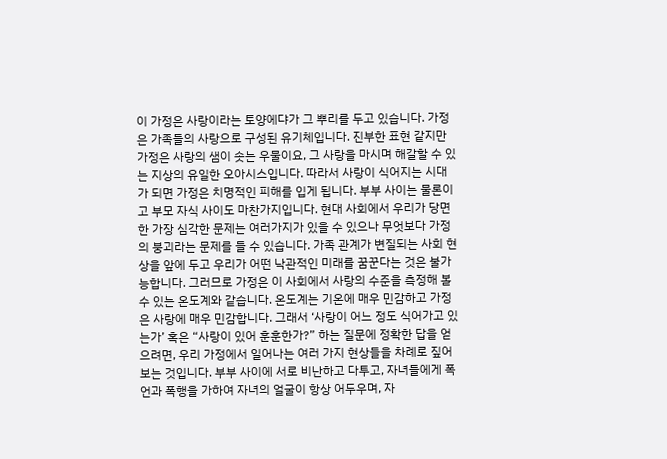이 가정은 사랑이라는 토양에댜가 그 뿌리를 두고 있습니다. 가정은 가족들의 사랑으로 구성된 유기체입니다. 진부한 표현 같지만 가정은 사랑의 샘이 솟는 우물이요, 그 사랑을 마시며 해갈할 수 있는 지상의 유일한 오아시스입니다. 따라서 사랑이 식어지는 시대가 되면 가정은 치명적인 피해를 입게 됩니다. 부부 사이는 물론이고 부모 자식 사이도 마찬가지입니다. 현대 사회에서 우리가 당면한 가장 심각한 문제는 여러가지가 있을 수 있으나 무엇보다 가정의 붕괴라는 문제를 들 수 있습니다. 가족 관계가 변질되는 사회 현상을 앞에 두고 우리가 어떤 낙관적인 미래를 꿈꾼다는 것은 불가능합니다. 그러므로 가정은 이 사회에서 사랑의 수준을 측정해 볼 수 있는 온도계와 같습니다. 온도계는 기온에 매우 민감하고 가정은 사랑에 매우 민감합니다. 그래서 ‘사랑이 어느 정도 식어가고 있는가’ 혹은 “사랑이 있어 훈훈한가?” 하는 질문에 정확한 답을 얻으려면, 우리 가정에서 일어나는 여러 가지 현상들을 차례로 짚어 보는 것입니다. 부부 사이에 서로 비난하고 다투고, 자녀들에게 폭언과 폭행을 가하여 자녀의 얼굴이 항상 어두우며, 자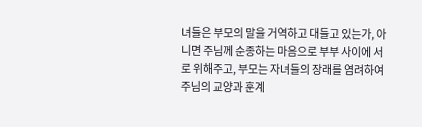녀들은 부모의 말을 거역하고 대들고 있는가, 아니면 주님께 순종하는 마음으로 부부 사이에 서로 위해주고, 부모는 자녀들의 장래를 염려하여 주님의 교양과 훈계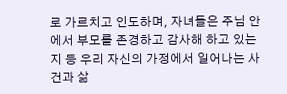로 가르치고 인도하며, 자녀들은 주님 안에서 부모를 존경하고 감사해 하고 있는지 등 우리 자신의 가정에서 일어나는 사건과 삶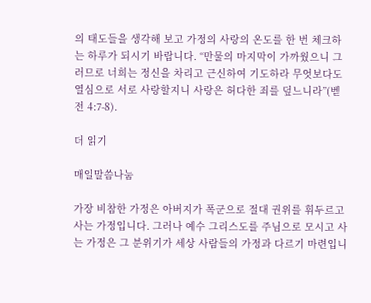의 태도들을 생각해 보고 가정의 사랑의 온도를 한 번 체크하는 하루가 되시기 바랍니다. “만물의 마지막이 가까웠으니 그러므로 너희는 정신을 차리고 근신하여 기도하라 무엇보다도 열심으로 서로 사랑할지니 사랑은 허다한 죄를 덮느니라”(벧전 4:7-8).

더 읽기

매일말씀나눔

가장 비참한 가정은 아버지가 폭군으로 절대 권위를 휘두르고 사는 가정입니다. 그러나 예수 그리스도를 주님으로 모시고 사는 가정은 그 분위기가 세상 사람들의 가정과 다르기 마련입니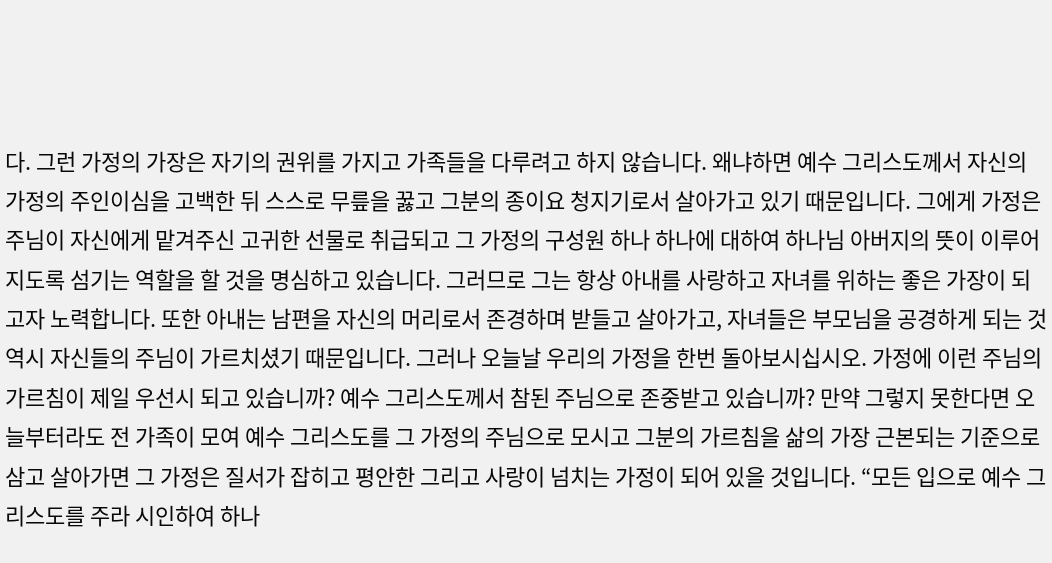다. 그런 가정의 가장은 자기의 권위를 가지고 가족들을 다루려고 하지 않습니다. 왜냐하면 예수 그리스도께서 자신의 가정의 주인이심을 고백한 뒤 스스로 무릎을 꿇고 그분의 종이요 청지기로서 살아가고 있기 때문입니다. 그에게 가정은 주님이 자신에게 맡겨주신 고귀한 선물로 취급되고 그 가정의 구성원 하나 하나에 대하여 하나님 아버지의 뜻이 이루어지도록 섬기는 역할을 할 것을 명심하고 있습니다. 그러므로 그는 항상 아내를 사랑하고 자녀를 위하는 좋은 가장이 되고자 노력합니다. 또한 아내는 남편을 자신의 머리로서 존경하며 받들고 살아가고, 자녀들은 부모님을 공경하게 되는 것 역시 자신들의 주님이 가르치셨기 때문입니다. 그러나 오늘날 우리의 가정을 한번 돌아보시십시오. 가정에 이런 주님의 가르침이 제일 우선시 되고 있습니까? 예수 그리스도께서 참된 주님으로 존중받고 있습니까? 만약 그렇지 못한다면 오늘부터라도 전 가족이 모여 예수 그리스도를 그 가정의 주님으로 모시고 그분의 가르침을 삶의 가장 근본되는 기준으로 삼고 살아가면 그 가정은 질서가 잡히고 평안한 그리고 사랑이 넘치는 가정이 되어 있을 것입니다. “모든 입으로 예수 그리스도를 주라 시인하여 하나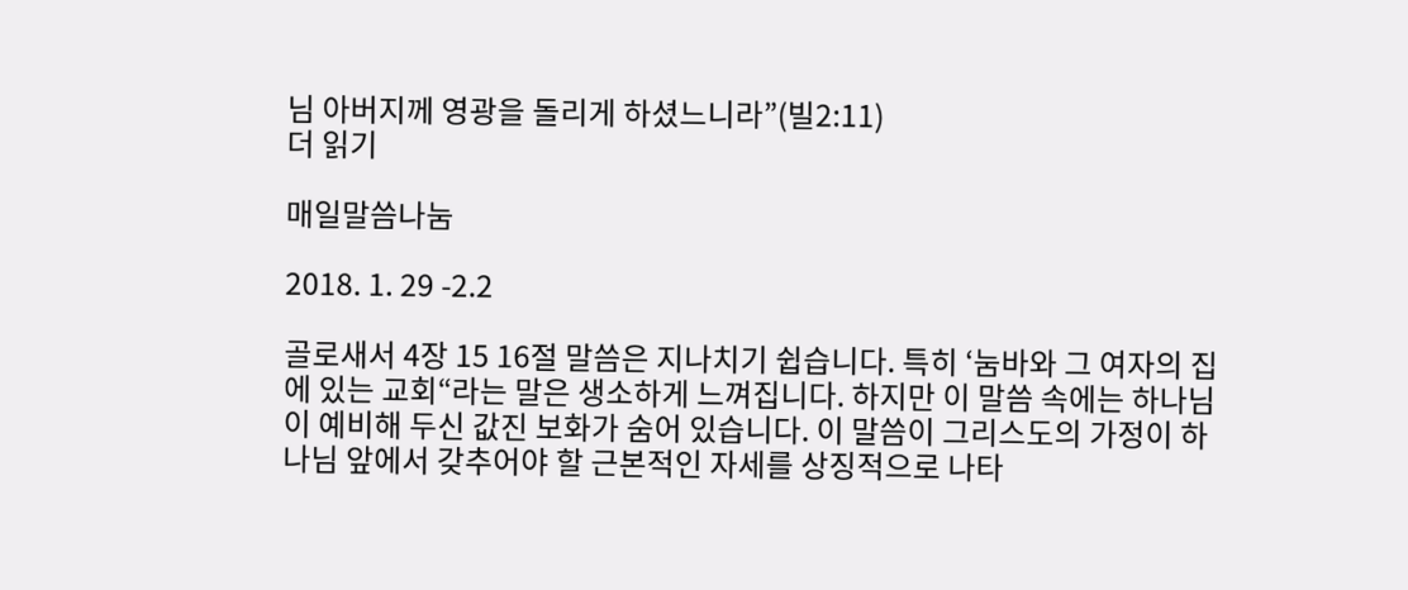님 아버지께 영광을 돌리게 하셨느니라”(빌2:11)
더 읽기

매일말씀나눔

2018. 1. 29 -2.2

골로새서 4장 15 16절 말씀은 지나치기 쉽습니다. 특히 ‘눔바와 그 여자의 집에 있는 교회“라는 말은 생소하게 느껴집니다. 하지만 이 말씀 속에는 하나님이 예비해 두신 값진 보화가 숨어 있습니다. 이 말씀이 그리스도의 가정이 하나님 앞에서 갖추어야 할 근본적인 자세를 상징적으로 나타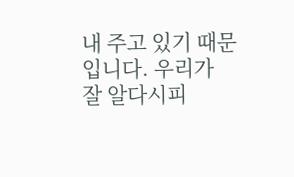내 주고 있기 때문입니다. 우리가 잘 알다시피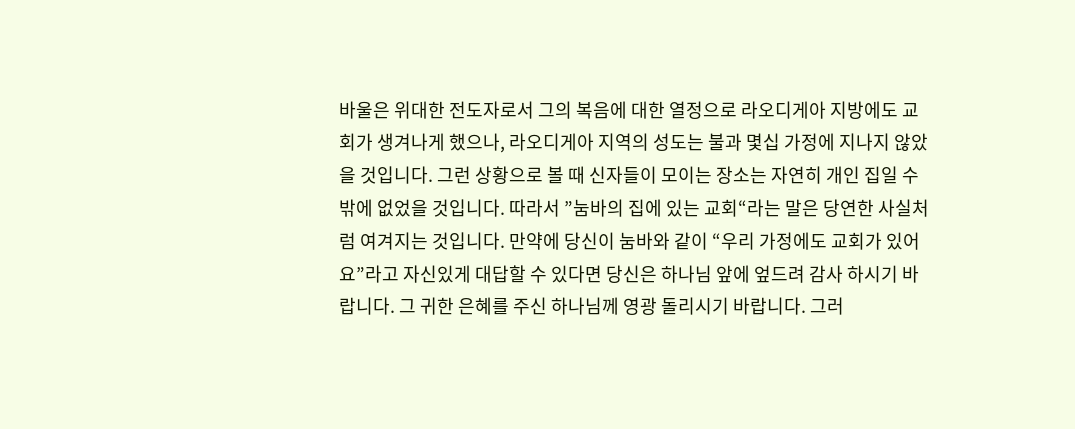바울은 위대한 전도자로서 그의 복음에 대한 열정으로 라오디게아 지방에도 교회가 생겨나게 했으나, 라오디게아 지역의 성도는 불과 몇십 가정에 지나지 않았을 것입니다. 그런 상황으로 볼 때 신자들이 모이는 장소는 자연히 개인 집일 수밖에 없었을 것입니다. 따라서 ”눔바의 집에 있는 교회“라는 말은 당연한 사실처럼 여겨지는 것입니다. 만약에 당신이 눔바와 같이 “우리 가정에도 교회가 있어요”라고 자신있게 대답할 수 있다면 당신은 하나님 앞에 엎드려 감사 하시기 바랍니다. 그 귀한 은혜를 주신 하나님께 영광 돌리시기 바랍니다. 그러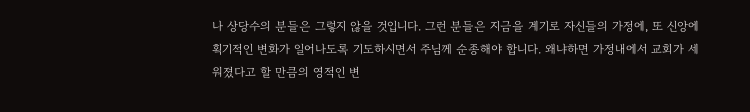나 상당수의 분들은 그렇지 않을 것입니다. 그런 분들은 지금을 계기로 자신들의 가정에, 또 신앙에 획기적인 변화가 일어나도록 기도하시면서 주님께 순종해야 합니다. 왜냐하면 가정내에서 교회가 세워졌다고 할 만큼의 영적인 변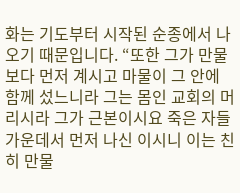화는 기도부터 시작된 순종에서 나오기 때문입니다. “또한 그가 만물보다 먼저 계시고 마물이 그 안에 함께 섰느니라 그는 몸인 교회의 머리시라 그가 근본이시요 죽은 자들 가운데서 먼저 나신 이시니 이는 친히 만물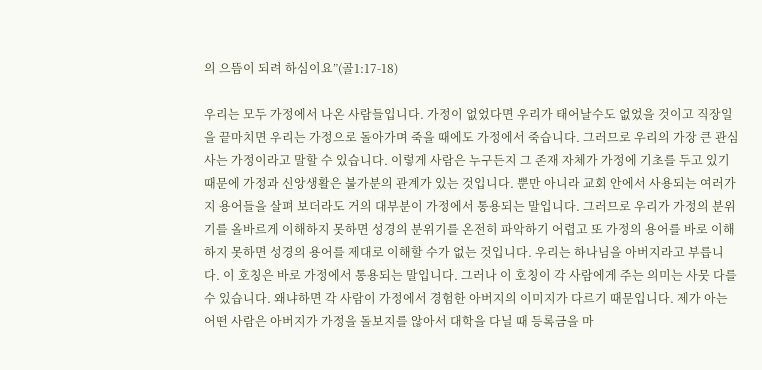의 으뜸이 되려 하심이요”(골1:17-18)

우리는 모두 가정에서 나온 사람들입니다. 가정이 없었다면 우리가 태어날수도 없었을 것이고 직장일을 끝마치면 우리는 가정으로 돌아가며 죽을 때에도 가정에서 죽습니다. 그러므로 우리의 가장 큰 관심사는 가정이라고 말할 수 있습니다. 이렇게 사람은 누구든지 그 존재 자체가 가정에 기초를 두고 있기 때문에 가정과 신앙생활은 불가분의 관계가 있는 것입니다. 뿐만 아니라 교회 안에서 사용되는 여러가지 용어들을 살펴 보더라도 거의 대부분이 가정에서 통용되는 말입니다. 그러므로 우리가 가정의 분위기를 올바르게 이해하지 못하면 성경의 분위기를 온전히 파악하기 어렵고 또 가정의 용어를 바로 이해하지 못하면 성경의 용어를 제대로 이해할 수가 없는 것입니다. 우리는 하나님을 아버지라고 부릅니다. 이 호칭은 바로 가정에서 통용되는 말입니다. 그러나 이 호칭이 각 사람에게 주는 의미는 사뭇 다를 수 있습니다. 왜냐하면 각 사람이 가정에서 경험한 아버지의 이미지가 다르기 때문입니다. 제가 아는 어떤 사람은 아버지가 가정을 돌보지를 않아서 대학을 다닐 때 등록금을 마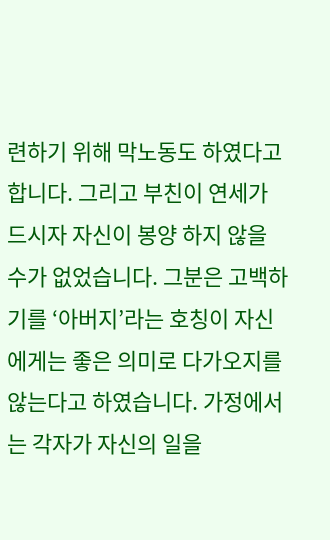련하기 위해 막노동도 하였다고 합니다. 그리고 부친이 연세가 드시자 자신이 봉양 하지 않을 수가 없었습니다. 그분은 고백하기를 ‘아버지’라는 호칭이 자신에게는 좋은 의미로 다가오지를 않는다고 하였습니다. 가정에서는 각자가 자신의 일을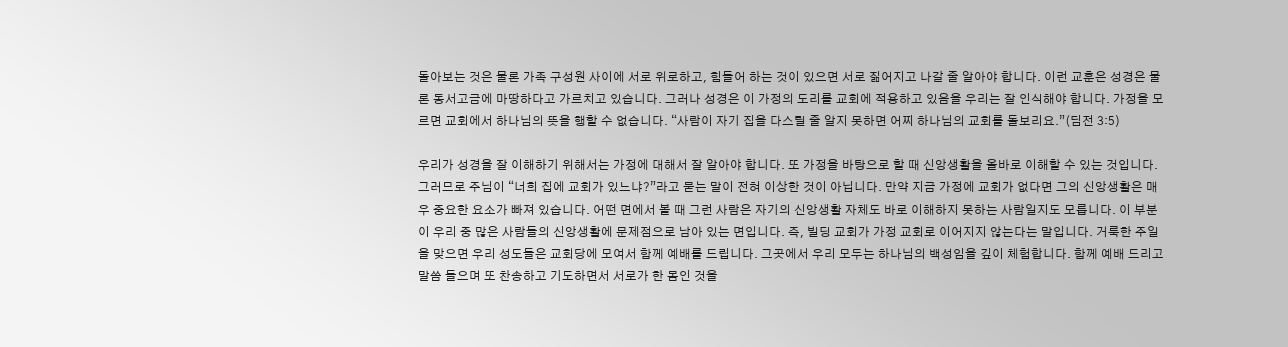돌아보는 것은 물론 가족 구성원 사이에 서로 위로하고, 힘들어 하는 것이 있으면 서로 짊어지고 나갈 줄 알아야 합니다. 이런 교훈은 성경은 물론 동서고금에 마땅하다고 가르치고 있습니다. 그러나 성경은 이 가정의 도리를 교회에 적용하고 있음을 우리는 잘 인식해야 합니다. 가정을 모르면 교회에서 하나님의 뜻을 행할 수 없습니다. “사람이 자기 집을 다스릴 줄 알지 못하면 어찌 하나님의 교회를 돌보리요.”(딤전 3:5)

우리가 성경을 잘 이해하기 위해서는 가정에 대해서 잘 알아야 합니다. 또 가정을 바탕으로 할 때 신앙생활을 올바로 이해할 수 있는 것입니다. 그러므로 주님이 “너희 집에 교회가 있느냐?”라고 묻는 말이 전혀 이상한 것이 아닙니다. 만약 지금 가정에 교회가 없다면 그의 신앙생활은 매우 중요한 요소가 빠져 있습니다. 어떤 면에서 볼 때 그런 사람은 자기의 신앙생활 자체도 바로 이해하지 못하는 사람일지도 모릅니다. 이 부분이 우리 중 많은 사람들의 신앙생활에 문제점으로 남아 있는 면입니다. 즉, 빌딩 교회가 가정 교회로 이어지지 않는다는 말입니다. 거룩한 주일을 맞으면 우리 성도들은 교회당에 모여서 함께 예배를 드립니다. 그곳에서 우리 모두는 하나님의 백성임을 깊이 체험합니다. 함께 예배 드리고 말씀 들으며 또 찬송하고 기도하면서 서로가 한 몸인 것을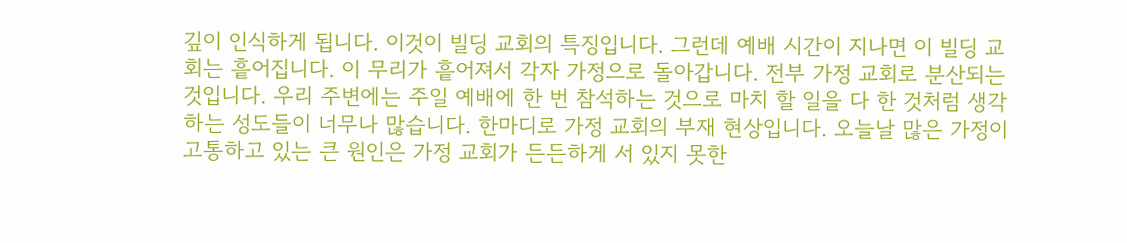깊이 인식하게 됩니다. 이것이 빌딩 교회의 특징입니다. 그런데 예배 시간이 지나면 이 빌딩 교회는 흩어집니다. 이 무리가 흩어져서 각자 가정으로 돌아갑니다. 전부 가정 교회로 분산되는 것입니다. 우리 주변에는 주일 예배에 한 번 참석하는 것으로 마치 할 일을 다 한 것처럼 생각하는 성도들이 너무나 많습니다. 한마디로 가정 교회의 부재 현상입니다. 오늘날 많은 가정이 고통하고 있는 큰 원인은 가정 교회가 든든하게 서 있지 못한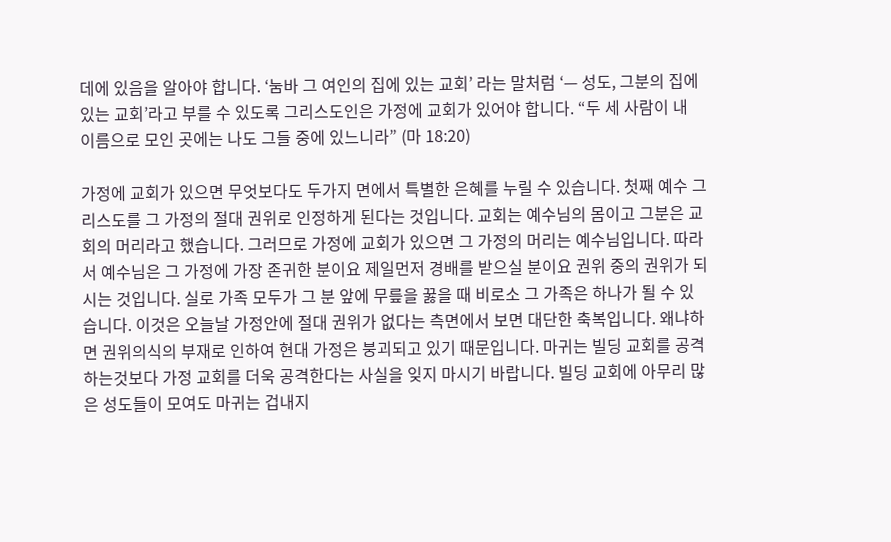데에 있음을 알아야 합니다. ‘눔바 그 여인의 집에 있는 교회’ 라는 말처럼 ‘— 성도, 그분의 집에 있는 교회’라고 부를 수 있도록 그리스도인은 가정에 교회가 있어야 합니다. “두 세 사람이 내 이름으로 모인 곳에는 나도 그들 중에 있느니라” (마 18:20)

가정에 교회가 있으면 무엇보다도 두가지 면에서 특별한 은혜를 누릴 수 있습니다. 첫째 예수 그리스도를 그 가정의 절대 권위로 인정하게 된다는 것입니다. 교회는 예수님의 몸이고 그분은 교회의 머리라고 했습니다. 그러므로 가정에 교회가 있으면 그 가정의 머리는 예수님입니다. 따라서 예수님은 그 가정에 가장 존귀한 분이요 제일먼저 경배를 받으실 분이요 권위 중의 권위가 되시는 것입니다. 실로 가족 모두가 그 분 앞에 무릎을 꿇을 때 비로소 그 가족은 하나가 될 수 있습니다. 이것은 오늘날 가정안에 절대 권위가 없다는 측면에서 보면 대단한 축복입니다. 왜냐하면 권위의식의 부재로 인하여 현대 가정은 붕괴되고 있기 때문입니다. 마귀는 빌딩 교회를 공격하는것보다 가정 교회를 더욱 공격한다는 사실을 잊지 마시기 바랍니다. 빌딩 교회에 아무리 많은 성도들이 모여도 마귀는 겁내지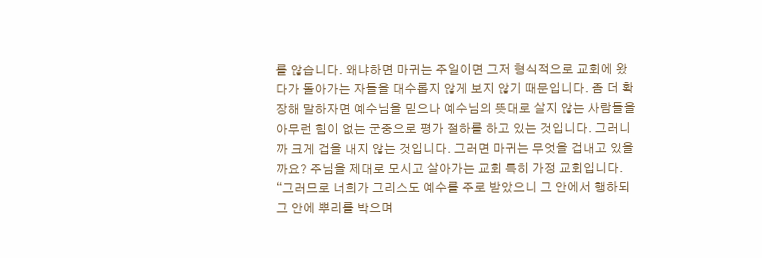를 않습니다. 왜냐하면 마귀는 주일이면 그저 형식적으로 교회에 왔다가 돌아가는 자들을 대수롭지 않게 보지 않기 때문입니다. 좀 더 확장해 말하자면 예수님을 믿으나 예수님의 뜻대로 살지 않는 사람들을 아무런 힘이 없는 군중으로 평가 절하를 하고 있는 것입니다. 그러니까 크게 겁을 내지 않는 것입니다. 그러면 마귀는 무엇을 겁내고 있을까요? 주님을 제대로 모시고 살아가는 교회 특히 가정 교회입니다. “그러므로 너희가 그리스도 예수를 주로 받았으니 그 안에서 행하되 그 안에 뿌리를 박으며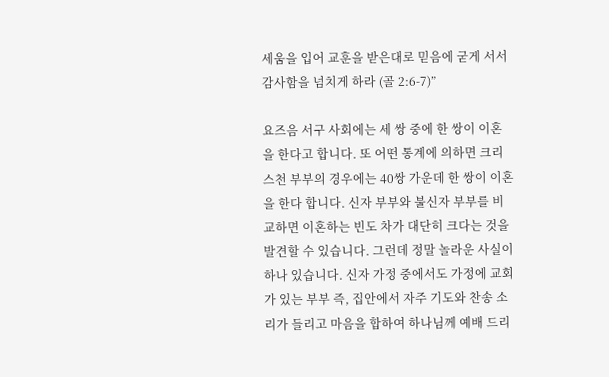세움을 입어 교훈을 받은대로 믿음에 굳게 서서 감사함을 넘치게 하라 (골 2:6-7)”

요즈음 서구 사회에는 세 쌍 중에 한 쌍이 이혼을 한다고 합니다. 또 어떤 통계에 의하면 크리스천 부부의 경우에는 40쌍 가운데 한 쌍이 이혼을 한다 합니다. 신자 부부와 불신자 부부를 비교하면 이혼하는 빈도 차가 대단히 크다는 것을 발견할 수 있습니다. 그런데 정말 놀라운 사실이 하나 있습니다. 신자 가정 중에서도 가정에 교회가 있는 부부 즉, 집안에서 자주 기도와 찬송 소리가 들리고 마음을 합하여 하나님께 예배 드리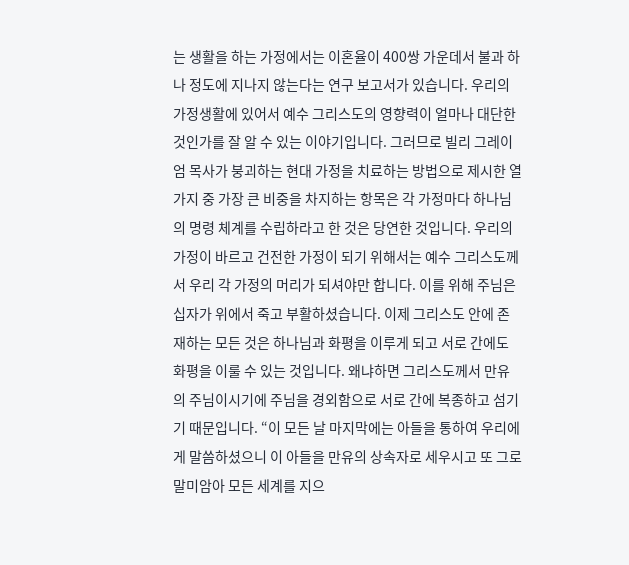는 생활을 하는 가정에서는 이혼율이 400쌍 가운데서 불과 하나 정도에 지나지 않는다는 연구 보고서가 있습니다. 우리의 가정생활에 있어서 예수 그리스도의 영향력이 얼마나 대단한 것인가를 잘 알 수 있는 이야기입니다. 그러므로 빌리 그레이엄 목사가 붕괴하는 현대 가정을 치료하는 방법으로 제시한 열 가지 중 가장 큰 비중을 차지하는 항목은 각 가정마다 하나님의 명령 체계를 수립하라고 한 것은 당연한 것입니다. 우리의 가정이 바르고 건전한 가정이 되기 위해서는 예수 그리스도께서 우리 각 가정의 머리가 되셔야만 합니다. 이를 위해 주님은 십자가 위에서 죽고 부활하셨습니다. 이제 그리스도 안에 존재하는 모든 것은 하나님과 화평을 이루게 되고 서로 간에도 화평을 이룰 수 있는 것입니다. 왜냐하면 그리스도께서 만유의 주님이시기에 주님을 경외함으로 서로 간에 복종하고 섬기기 때문입니다. “이 모든 날 마지막에는 아들을 통하여 우리에게 말씀하셨으니 이 아들을 만유의 상속자로 세우시고 또 그로 말미암아 모든 세계를 지으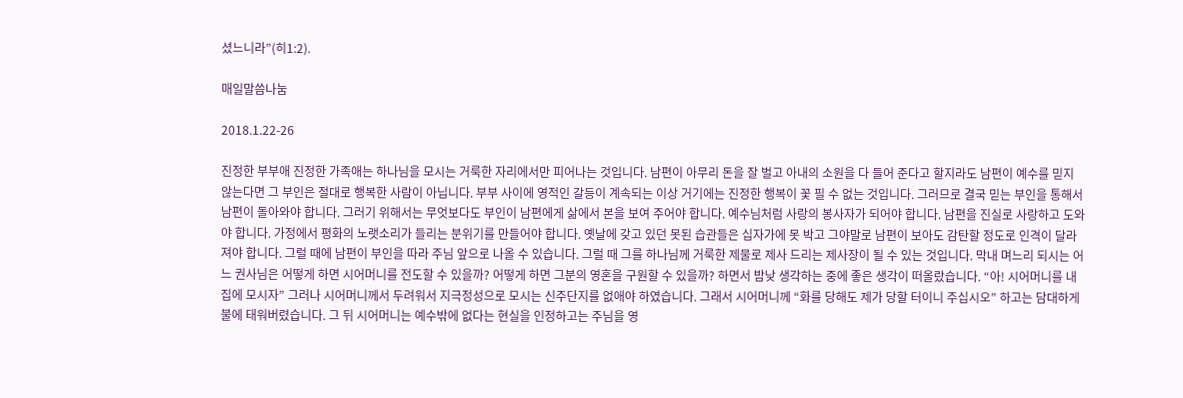셨느니라”(히1:2).

매일말씀나눔

2018.1.22-26

진정한 부부애 진정한 가족애는 하나님을 모시는 거룩한 자리에서만 피어나는 것입니다. 남편이 아무리 돈을 잘 벌고 아내의 소원을 다 들어 준다고 할지라도 남편이 예수를 믿지 않는다면 그 부인은 절대로 행복한 사람이 아닙니다. 부부 사이에 영적인 갈등이 계속되는 이상 거기에는 진정한 행복이 꽃 필 수 없는 것입니다. 그러므로 결국 믿는 부인을 통해서 남편이 돌아와야 합니다. 그러기 위해서는 무엇보다도 부인이 남편에게 삶에서 본을 보여 주어야 합니다. 예수님처럼 사랑의 봉사자가 되어야 합니다. 남편을 진실로 사랑하고 도와야 합니다. 가정에서 평화의 노랫소리가 들리는 분위기를 만들어야 합니다. 옛날에 갖고 있던 못된 습관들은 십자가에 못 박고 그야말로 남편이 보아도 감탄할 정도로 인격이 달라져야 합니다. 그럴 때에 남편이 부인을 따라 주님 앞으로 나올 수 있습니다. 그럴 때 그를 하나님께 거룩한 제물로 제사 드리는 제사장이 될 수 있는 것입니다. 막내 며느리 되시는 어느 권사님은 어떻게 하면 시어머니를 전도할 수 있을까? 어떻게 하면 그분의 영혼을 구원할 수 있을까? 하면서 밤낮 생각하는 중에 좋은 생각이 떠올랐습니다. “아! 시어머니를 내 집에 모시자” 그러나 시어머니께서 두려워서 지극정성으로 모시는 신주단지를 없애야 하였습니다. 그래서 시어머니께 “화를 당해도 제가 당할 터이니 주십시오” 하고는 담대하게 불에 태워버렸습니다. 그 뒤 시어머니는 예수밖에 없다는 현실을 인정하고는 주님을 영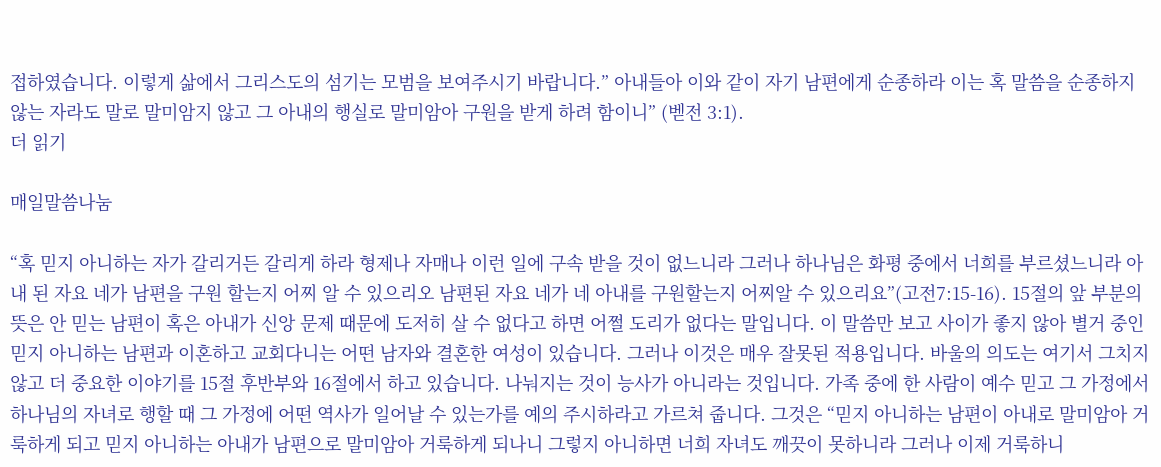접하였습니다. 이렇게 삶에서 그리스도의 섬기는 모범을 보여주시기 바랍니다.” 아내들아 이와 같이 자기 남편에게 순종하라 이는 혹 말씀을 순종하지 않는 자라도 말로 말미암지 않고 그 아내의 행실로 말미암아 구원을 받게 하려 함이니” (벧전 3:1).
더 읽기

매일말씀나눔

“혹 믿지 아니하는 자가 갈리거든 갈리게 하라 형제나 자매나 이런 일에 구속 받을 것이 없느니라 그러나 하나님은 화평 중에서 너희를 부르셨느니라 아내 된 자요 네가 남편을 구원 할는지 어찌 알 수 있으리오 남편된 자요 네가 네 아내를 구원할는지 어찌알 수 있으리요”(고전7:15-16). 15절의 앞 부분의 뜻은 안 믿는 남편이 혹은 아내가 신앙 문제 때문에 도저히 살 수 없다고 하면 어쩔 도리가 없다는 말입니다. 이 말씀만 보고 사이가 좋지 않아 별거 중인 믿지 아니하는 남편과 이혼하고 교회다니는 어떤 남자와 결혼한 여성이 있습니다. 그러나 이것은 매우 잘못된 적용입니다. 바울의 의도는 여기서 그치지 않고 더 중요한 이야기를 15절 후반부와 16절에서 하고 있습니다. 나눠지는 것이 능사가 아니라는 것입니다. 가족 중에 한 사람이 예수 믿고 그 가정에서 하나님의 자녀로 행할 때 그 가정에 어떤 역사가 일어날 수 있는가를 예의 주시하라고 가르쳐 줍니다. 그것은 “믿지 아니하는 남편이 아내로 말미암아 거룩하게 되고 믿지 아니하는 아내가 남편으로 말미암아 거룩하게 되나니 그렇지 아니하면 너희 자녀도 깨끗이 못하니라 그러나 이제 거룩하니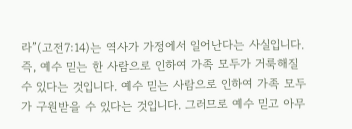라”(고전7:14)는 역사가 가정에서 일어난다는 사실입니다. 즉, 예수 믿는 한 사람으로 인하여 가족 모두가 거룩해질 수 있다는 것입니다. 예수 믿는 사람으로 인하여 가족 모두가 구원받을 수 있다는 것입니다. 그러므로 예수 믿고 아무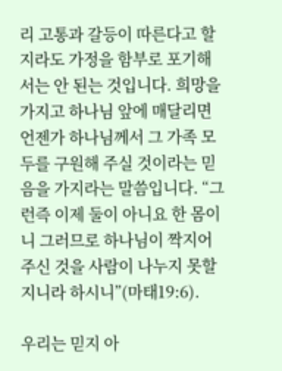리 고통과 갈등이 따른다고 할지라도 가정을 함부로 포기해서는 안 된는 것입니다. 희망을 가지고 하나님 앞에 매달리면 언젠가 하나님께서 그 가족 모두를 구원해 주실 것이라는 믿음을 가지라는 말씀입니다. “그런즉 이제 둘이 아니요 한 몸이니 그러므로 하나님이 짝지어 주신 것을 사람이 나누지 못할지니라 하시니”(마태19:6).

우리는 믿지 아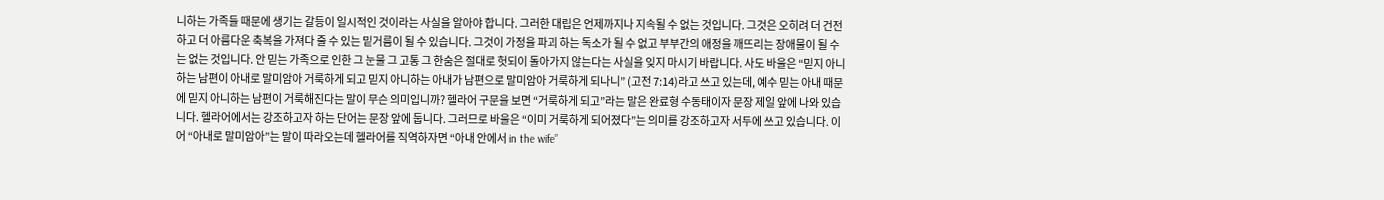니하는 가족들 때문에 생기는 갈등이 일시적인 것이라는 사실을 알아야 합니다. 그러한 대립은 언제까지나 지속될 수 없는 것입니다. 그것은 오히려 더 건전하고 더 아름다운 축복을 가져다 줄 수 있는 밑거름이 될 수 있습니다. 그것이 가정을 파괴 하는 독소가 될 수 없고 부부간의 애정을 깨뜨리는 장애물이 될 수는 없는 것입니다. 안 믿는 가족으로 인한 그 눈물 그 고통 그 한숨은 절대로 헛되이 돌아가지 않는다는 사실을 잊지 마시기 바랍니다. 사도 바울은 “믿지 아니하는 남편이 아내로 말미암아 거룩하게 되고 믿지 아니하는 아내가 남편으로 말미암아 거룩하게 되나니” (고전 7:14)라고 쓰고 있는데, 예수 믿는 아내 때문에 믿지 아니하는 남편이 거룩해진다는 말이 무슨 의미입니까? 헬라어 구문을 보면 “거룩하게 되고”라는 말은 완료형 수동태이자 문장 제일 앞에 나와 있습니다. 헬라어에서는 강조하고자 하는 단어는 문장 앞에 둡니다. 그러므로 바울은 “이미 거룩하게 되어졌다”는 의미를 강조하고자 서두에 쓰고 있습니다. 이어 “아내로 말미암아”는 말이 따라오는데 헬라어를 직역하자면 “아내 안에서 in the wife”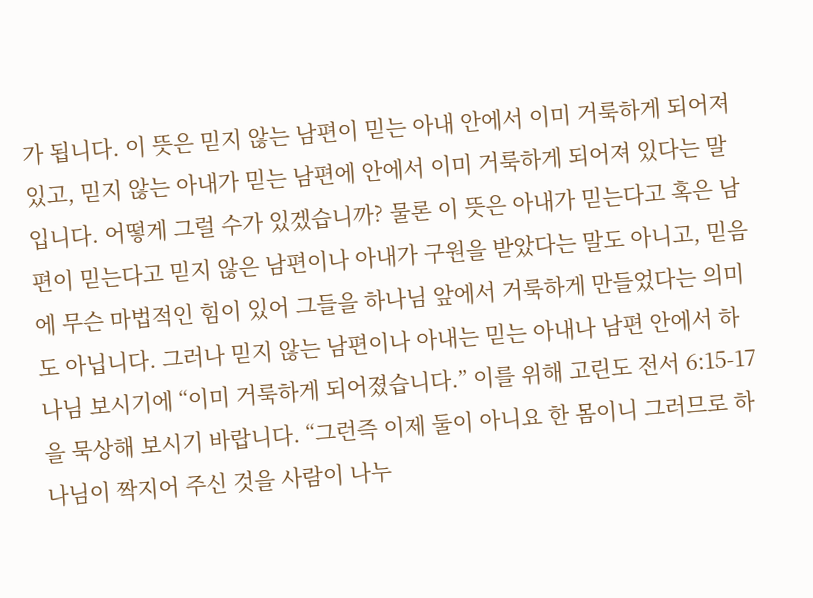가 됩니다. 이 뜻은 믿지 않는 남편이 믿는 아내 안에서 이미 거룩하게 되어져 있고, 믿지 않는 아내가 믿는 남편에 안에서 이미 거룩하게 되어져 있다는 말입니다. 어떻게 그럴 수가 있겠습니까? 물론 이 뜻은 아내가 믿는다고 혹은 남편이 믿는다고 믿지 않은 남편이나 아내가 구원을 받았다는 말도 아니고, 믿음에 무슨 마법적인 힘이 있어 그들을 하나님 앞에서 거룩하게 만들었다는 의미도 아닙니다. 그러나 믿지 않는 남편이나 아내는 믿는 아내나 남편 안에서 하나님 보시기에 “이미 거룩하게 되어졌습니다.” 이를 위해 고린도 전서 6:15-17을 묵상해 보시기 바랍니다. “그런즉 이제 둘이 아니요 한 몸이니 그러므로 하나님이 짝지어 주신 것을 사람이 나누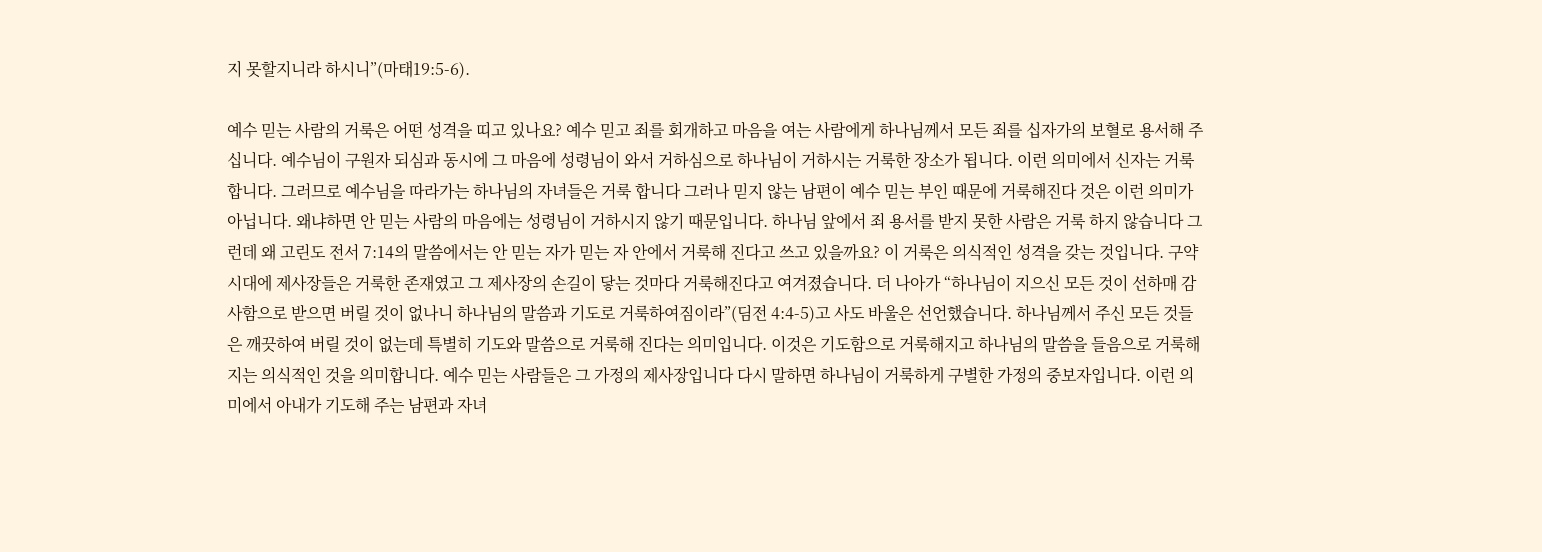지 못할지니라 하시니”(마태19:5-6).

예수 믿는 사람의 거룩은 어떤 성격을 띠고 있나요? 예수 믿고 죄를 회개하고 마음을 여는 사람에게 하나님께서 모든 죄를 십자가의 보혈로 용서해 주십니다. 예수님이 구원자 되심과 동시에 그 마음에 성령님이 와서 거하심으로 하나님이 거하시는 거룩한 장소가 됩니다. 이런 의미에서 신자는 거룩합니다. 그러므로 예수님을 따라가는 하나님의 자녀들은 거룩 합니다 그러나 믿지 않는 남편이 예수 믿는 부인 때문에 거룩해진다 것은 이런 의미가 아닙니다. 왜냐하면 안 믿는 사람의 마음에는 성령님이 거하시지 않기 때문입니다. 하나님 앞에서 죄 용서를 받지 못한 사람은 거룩 하지 않습니다 그런데 왜 고린도 전서 7:14의 말씀에서는 안 믿는 자가 믿는 자 안에서 거룩해 진다고 쓰고 있을까요? 이 거룩은 의식적인 성격을 갖는 것입니다. 구약시대에 제사장들은 거룩한 존재였고 그 제사장의 손길이 닿는 것마다 거룩해진다고 여겨졌습니다. 더 나아가 “하나님이 지으신 모든 것이 선하매 감사함으로 받으면 버릴 것이 없나니 하나님의 말씀과 기도로 거룩하여짐이라”(딤전 4:4-5)고 사도 바울은 선언했습니다. 하나님께서 주신 모든 것들은 깨끗하여 버릴 것이 없는데 특별히 기도와 말씀으로 거룩해 진다는 의미입니다. 이것은 기도함으로 거룩해지고 하나님의 말씀을 들음으로 거룩해지는 의식적인 것을 의미합니다. 예수 믿는 사람들은 그 가정의 제사장입니다 다시 말하면 하나님이 거룩하게 구별한 가정의 중보자입니다. 이런 의미에서 아내가 기도해 주는 남편과 자녀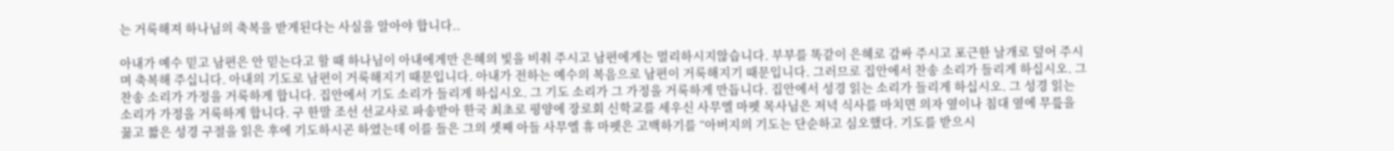는 거룩해져 하나님의 축복을 받게된다는 사실을 알아야 합니다..

아내가 예수 믿고 남편은 안 믿는다고 할 때 하나님이 아내에게만 은혜의 빛을 비춰 주시고 남편에게는 멀리하시지않습니다. 부부를 똑같이 은혜로 감싸 주시고 포근한 날개로 덮어 주시며 축복해 주십니다. 아내의 기도로 남편이 거룩해지기 때문입니다. 아내가 전하는 예수의 복음으로 남편이 거룩해지기 때문입니다. 그러므로 집안에서 찬송 소리가 들리게 하십시오. 그 찬송 소리가 가정을 거룩하게 합니다. 집안에서 기도 소리가 들리게 하십시오. 그 기도 소리가 그 가정을 거룩하게 만듭니다. 집안에서 성경 읽는 소리가 들리게 하십시오. 그 성경 읽는 소리가 가정을 거룩하게 합니다. 구 한말 조선 선교사로 파송받아 한국 최초로 평양에 장로회 신학교를 세우신 사무엘 마펫 목사님은 저녁 식사를 마치면 의자 옆이나 침대 옆에 무릎을 꿇고 짧은 성경 구절을 읽은 후에 기도하시곤 하였는데 이를 들은 그의 셋째 아들 사무엘 휴 마펫은 고백하기를 “아버지의 기도는 단순하고 심오했다. 기도를 받으시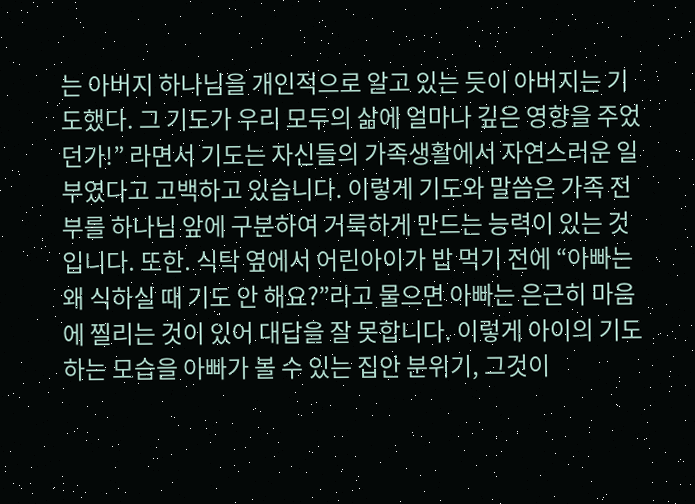는 아버지 하나님을 개인적으로 알고 있는 듯이 아버지는 기도했다. 그 기도가 우리 모두의 삶에 얼마나 깊은 영향을 주었던가!” 라면서 기도는 자신들의 가족생활에서 자연스러운 일부였다고 고백하고 있습니다. 이렇게 기도와 말씀은 가족 전부를 하나님 앞에 구분하여 거룩하게 만드는 능력이 있는 것입니다. 또한. 식탁 옆에서 어린아이가 밥 먹기 전에 “아빠는 왜 식하실 때 기도 안 해요?”라고 물으면 아빠는 은근히 마음에 찔리는 것이 있어 대답을 잘 못합니다. 이렇게 아이의 기도하는 모습을 아빠가 볼 수 있는 집안 분위기, 그것이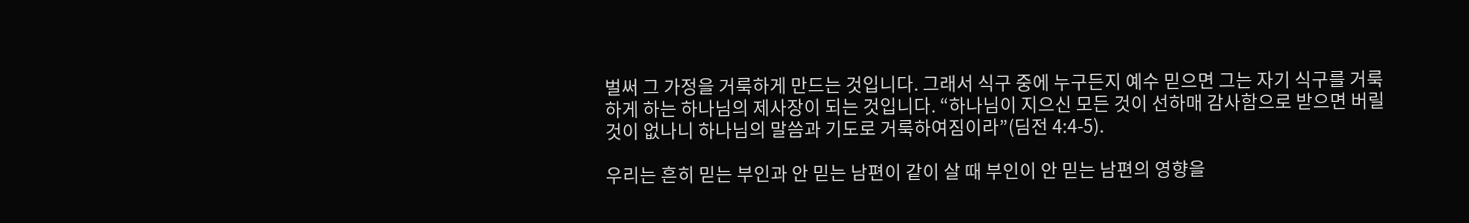벌써 그 가정을 거룩하게 만드는 것입니다. 그래서 식구 중에 누구든지 예수 믿으면 그는 자기 식구를 거룩하게 하는 하나님의 제사장이 되는 것입니다. “하나님이 지으신 모든 것이 선하매 감사함으로 받으면 버릴 것이 없나니 하나님의 말씀과 기도로 거룩하여짐이라”(딤전 4:4-5).

우리는 흔히 믿는 부인과 안 믿는 남편이 같이 살 때 부인이 안 믿는 남편의 영향을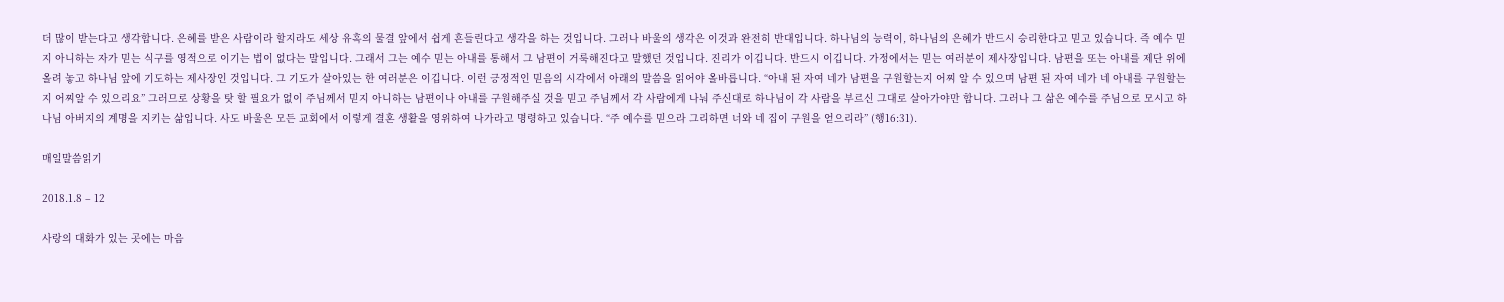더 많이 받는다고 생각합니다. 은혜를 받은 사람이라 할지라도 세상 유혹의 물결 앞에서 쉽게 흔들린다고 생각을 하는 것입니다. 그러나 바울의 생각은 이것과 완전히 반대입니다. 하나님의 능력이, 하나님의 은혜가 반드시 승리한다고 믿고 있습니다. 즉 예수 믿지 아니하는 자가 믿는 식구를 영적으로 이기는 법이 없다는 말입니다. 그래서 그는 예수 믿는 아내를 통해서 그 남편이 거룩해진다고 말했던 것입니다. 진리가 이깁니다. 반드시 이깁니다. 가정에서는 믿는 여러분이 제사장입니다. 남편을 또는 아내를 제단 위에 올려 놓고 하나님 앞에 기도하는 제사장인 것입니다. 그 기도가 살아있는 한 여러분은 이깁니다. 이런 긍정적인 믿음의 시각에서 아래의 말씀을 읽어야 올바릅니다. “아내 된 자여 네가 남편을 구원할는지 어찌 알 수 있으며 남편 된 자여 네가 네 아내를 구원할는지 어찌알 수 있으리요” 그러므로 상황을 탓 할 필요가 없이 주님께서 믿지 아니하는 남편이나 아내를 구원해주실 것을 믿고 주님께서 각 사람에게 나눠 주신대로 하나님이 각 사람을 부르신 그대로 살아가야만 합니다. 그러나 그 삶은 예수를 주님으로 모시고 하나님 아버지의 계명을 지키는 삶입니다. 사도 바울은 모든 교회에서 이렇게 결혼 생활을 영위하여 나가라고 명령하고 있습니다. “주 예수를 믿으라 그리하면 너와 네 집이 구원을 얻으리라” (행16:31).

매일말씀읽기

2018.1.8 – 12

사랑의 대화가 있는 곳에는 마음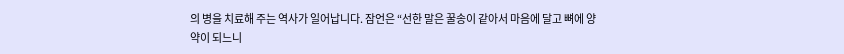의 병을 치료해 주는 역사가 일어납니다. 잠언은 “선한 말은 꿀송이 같아서 마음에 달고 뼈에 양약이 되느니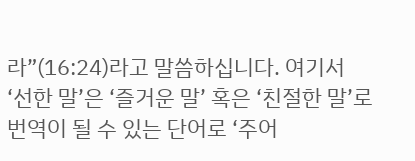라”(16:24)라고 말씀하십니다. 여기서 ‘선한 말’은 ‘즐거운 말’ 혹은 ‘친절한 말’로 번역이 될 수 있는 단어로 ‘주어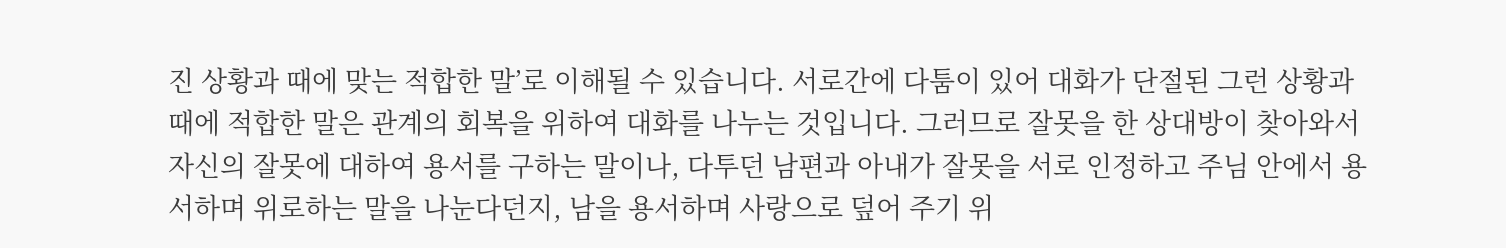진 상황과 때에 맞는 적합한 말’로 이해될 수 있습니다. 서로간에 다툼이 있어 대화가 단절된 그런 상황과 때에 적합한 말은 관계의 회복을 위하여 대화를 나누는 것입니다. 그러므로 잘못을 한 상대방이 찾아와서 자신의 잘못에 대하여 용서를 구하는 말이나, 다투던 남편과 아내가 잘못을 서로 인정하고 주님 안에서 용서하며 위로하는 말을 나눈다던지, 남을 용서하며 사랑으로 덮어 주기 위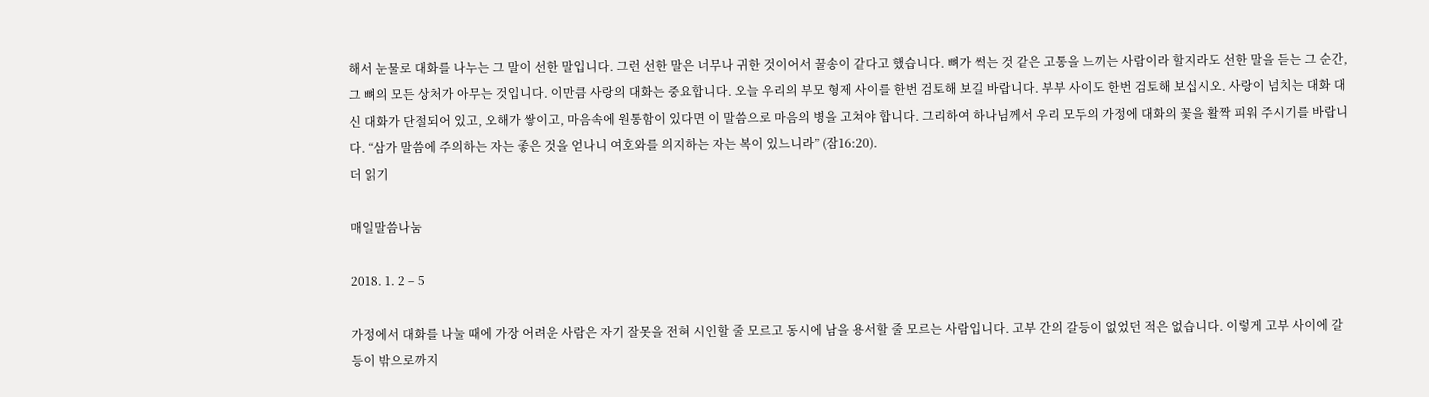해서 눈물로 대화를 나누는 그 말이 선한 말입니다. 그런 선한 말은 너무나 귀한 것이어서 꿀송이 같다고 했습니다. 뼈가 썩는 것 같은 고통을 느끼는 사람이라 할지라도 선한 말을 듣는 그 순간, 그 뼈의 모든 상처가 아무는 것입니다. 이만큼 사랑의 대화는 중요합니다. 오늘 우리의 부모 형제 사이를 한번 검토해 보길 바랍니다. 부부 사이도 한번 검토해 보십시오. 사랑이 넘치는 대화 대신 대화가 단절되어 있고, 오해가 쌓이고, 마음속에 원통함이 있다면 이 말씀으로 마음의 병을 고쳐야 합니다. 그리하여 하나님께서 우리 모두의 가정에 대화의 꽃을 활짝 피워 주시기를 바랍니다. “삼가 말씀에 주의하는 자는 좋은 것을 얻나니 여호와를 의지하는 자는 복이 있느니라” (잠16:20).
더 읽기

매일말씀나눔

2018. 1. 2 – 5

가정에서 대화를 나눌 때에 가장 어려운 사람은 자기 잘못을 전혀 시인할 줄 모르고 동시에 남을 용서할 줄 모르는 사람입니다. 고부 간의 갈등이 없었던 적은 없습니다. 이렇게 고부 사이에 갈등이 밖으로까지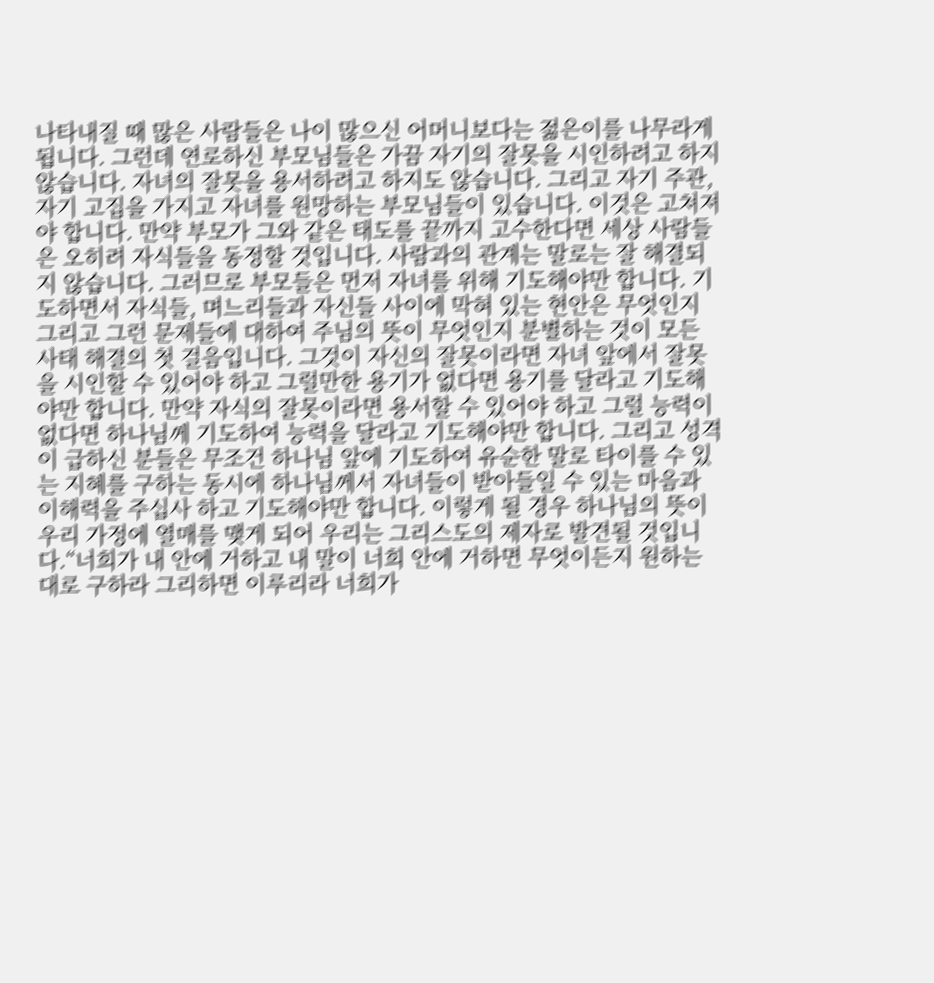나타내질 때 많은 사람들은 나이 많으신 어머니보다는 젊은이를 나무라게 됩니다. 그런데 연로하신 부모님들은 가끔 자기의 잘못을 시인하려고 하지 않습니다. 자녀의 잘못을 용서하려고 하지도 않습니다. 그리고 자기 주관, 자기 고집을 가지고 자녀를 원망하는 부모님들이 있습니다. 이것은 고쳐져야 합니다. 만약 부모가 그와 같은 태도를 끝까지 고수한다면 세상 사람들은 오히려 자식들을 동정할 것입니다. 사람과의 관계는 말로는 잘 해결되지 않습니다. 그러므로 부모들은 먼저 자녀를 위해 기도해야만 합니다. 기도하면서 자식들, 며느리들과 자신들 사이에 막혀 있는 현안은 무엇인지 그리고 그런 문제들에 대하여 주님의 뜻이 무엇인지 분별하는 것이 모든 사태 해결의 첫 걸음입니다. 그것이 자신의 잘못이라면 자녀 앞에서 잘못을 시인할 수 있어야 하고 그럴만한 용기가 없다면 용기를 달라고 기도해야만 합니다. 만약 자식의 잘못이라면 용서할 수 있어야 하고 그럴 능력이 없다면 하나님께 기도하여 능력을 달라고 기도해야만 합니다. 그리고 성격이 급하신 분들은 무조건 하나님 앞에 기도하여 유순한 말로 타이를 수 있는 지혜를 구하는 동시에 하나님께서 자녀들이 받아들일 수 있는 마음과 이해력을 주십사 하고 기도해야만 합니다. 이렇게 될 경우 하나님의 뜻이 우리 가정에 열매를 맺게 되어 우리는 그리스도의 제자로 발견될 것입니다.“너희가 내 안에 거하고 내 말이 너희 안에 거하면 무엇이든지 원하는 대로 구하라 그리하면 이루리라 너희가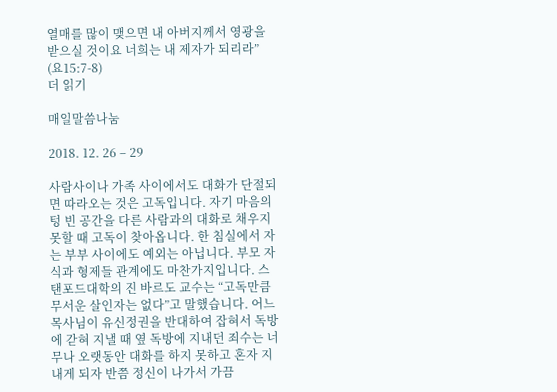열매를 많이 맺으면 내 아버지께서 영광을 받으실 것이요 너희는 내 제자가 되리라” (요15:7-8)
더 읽기

매일말씀나눔

2018. 12. 26 – 29

사람사이나 가족 사이에서도 대화가 단절되면 따라오는 것은 고독입니다. 자기 마음의 텅 빈 공간을 다른 사람과의 대화로 채우지 못할 때 고독이 찾아옵니다. 한 침실에서 자는 부부 사이에도 예외는 아닙니다. 부모 자식과 형제들 관계에도 마찬가지입니다. 스탠포드대학의 진 바르도 교수는 “고독만큼 무서운 살인자는 없다”고 말했습니다. 어느 목사님이 유신정권을 반대하여 잡혀서 독방에 갇혀 지낼 때 옆 독방에 지내던 죄수는 너무나 오랫동안 대화를 하지 못하고 혼자 지내게 되자 반쯤 정신이 나가서 가끔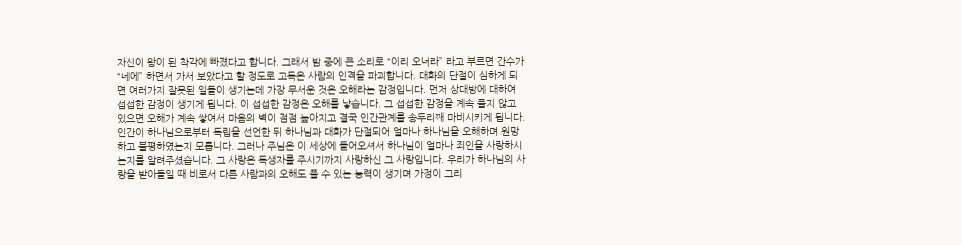자신이 왕이 된 착각에 빠졌다고 합니다. 그래서 밤 중에 큰 소리로 “이리 오너라” 라고 부르면 간수가 “네에” 하면서 가서 보았다고 할 정도로 고독은 사람의 인격을 파괴합니다. 대화의 단절이 심하게 되면 여러가지 잘못된 일들이 생기는데 가장 무서운 것은 오해라는 감정입니다. 먼저 상대방에 대하여 섭섭한 감정이 생기게 됩니다. 이 섭섭한 감정은 오해를 낳습니다. 그 섭섭한 감정을 계속 풀지 않고 있으면 오해가 계속 쌓여서 마음의 벽이 점점 높아지고 결국 인간관계를 송두리째 마비시키게 됩니다. 인간이 하나님으로부터 독립을 선언한 뒤 하나님과 대화가 단절되어 얼마나 하나님을 오해하며 원망하고 불평하였는지 모릅니다. 그러나 주님은 이 세상에 들어오셔서 하나님이 얼마나 죄인을 사랑하시는지를 알려주셨습니다. 그 사랑은 독생자를 주시기까지 사랑하신 그 사랑입니다. 우리가 하나님의 사랑을 받아들일 때 비로서 다른 사람과의 오해도 풀 수 있는 능력이 생기며 가정이 그리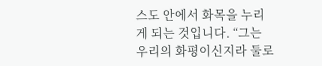스도 안에서 화목을 누리게 되는 것입니다. “그는 우리의 화평이신지라 둘로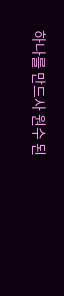하나를 만드사 원수 된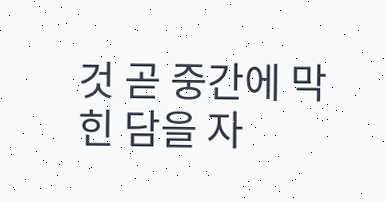것 곧 중간에 막힌 담을 자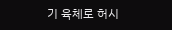기 육체로 허시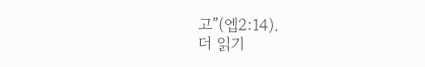고”(엡2:14).
더 읽기